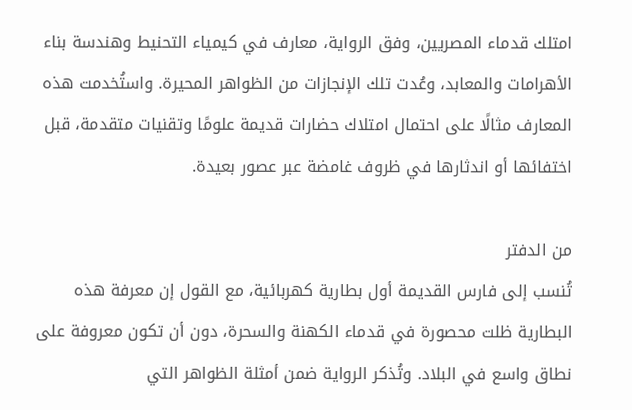امتلك قدماء المصريين، وفق الرواية، معارف في كيمياء التحنيط وهندسة بناء الأهرامات والمعابد، وعُدت تلك الإنجازات من الظواهر المحيرة. واستُخدمت هذه المعارف مثالًا على احتمال امتلاك حضارات قديمة علومًا وتقنيات متقدمة، قبل اختفائها أو اندثارها في ظروف غامضة عبر عصور بعيدة.

من الدفتر
تُنسب إلى فارس القديمة أول بطارية كهربائية، مع القول إن معرفة هذه البطارية ظلت محصورة في قدماء الكهنة والسحرة، دون أن تكون معروفة على نطاق واسع في البلاد. وتُذكر الرواية ضمن أمثلة الظواهر التي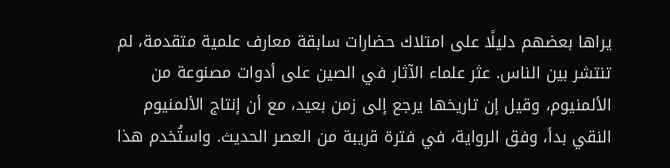يراها بعضهم دليلًا على امتلاك حضارات سابقة معارف علمية متقدمة، لم تنتشر بين الناس. عثر علماء الآثار في الصين على أدوات مصنوعة من الألمنيوم، وقيل إن تاريخها يرجع إلى زمن بعيد، مع أن إنتاج الألمنيوم النقي بدأ، وفق الرواية، في فترة قريبة من العصر الحديث. واستُخدم هذا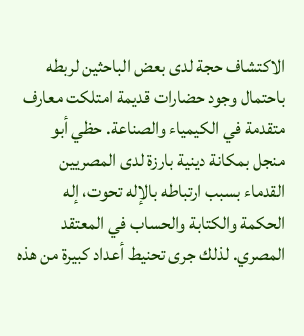الاكتشاف حجة لدى بعض الباحثين لربطه باحتمال وجود حضارات قديمة امتلكت معارف متقدمة في الكيمياء والصناعة. حظي أبو منجل بمكانة دينية بارزة لدى المصريين القدماء بسبب ارتباطه بالإله تحوت، إله الحكمة والكتابة والحساب في المعتقد المصري. لذلك جرى تحنيط أعداد كبيرة من هذه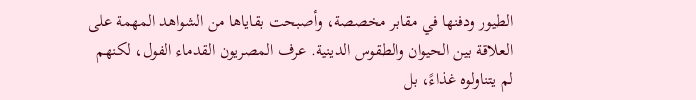الطيور ودفنها في مقابر مخصصة، وأصبحت بقاياها من الشواهد المهمة على العلاقة بين الحيوان والطقوس الدينية. عرف المصريون القدماء الفول، لكنهم لم يتناولوه غذاءً، بل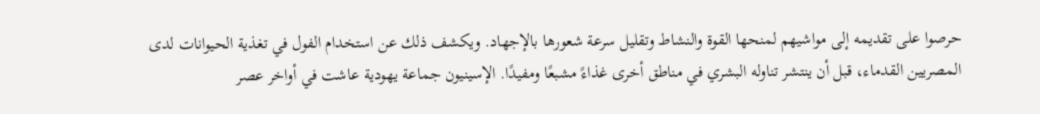حرصوا على تقديمه إلى مواشيهم لمنحها القوة والنشاط وتقليل سرعة شعورها بالإجهاد. ويكشف ذلك عن استخدام الفول في تغذية الحيوانات لدى المصريين القدماء، قبل أن ينتشر تناوله البشري في مناطق أخرى غذاءً مشبعًا ومفيدًا. الإسينيون جماعة يهودية عاشت في أواخر عصر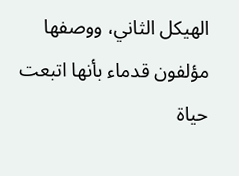الهيكل الثاني، ووصفها مؤلفون قدماء بأنها اتبعت حياة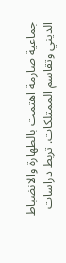جماعية صارمة اهتمت بالطهارة والانضباط الديني وتقاسم الممتلكات. تربط دراسات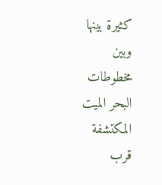كثيرة بينها وبين مخطوطات البحر الميت المكتشفة قرب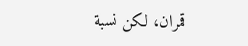قمران، لكن نسبة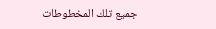جميع تلك المخطوطات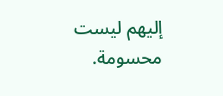إليهم ليست محسومة.